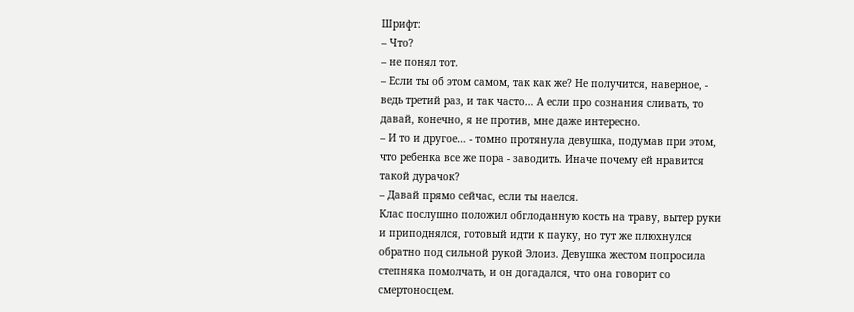Шрифт:
– Что?
– не понял тот.
– Если ты об этом самом, так как же? Не получится, наверное, - ведь третий раз, и так часто… А если про сознания сливать, то давай, конечно, я не против, мне даже интересно.
– И то и другое… - томно протянула девушка, подумав при этом, что ребенка все же пора - заводить. Иначе почему ей нравится такой дурачок?
– Давай прямо сейчас, если ты наелся.
Клас послушно положил обглоданную кость на траву, вытер руки и приподнялся, готовый идти к пауку, но тут же плюхнулся обратно под сильной рукой Элоиз. Девушка жестом попросила степняка помолчать, и он догадался, что она говорит со смертоносцем.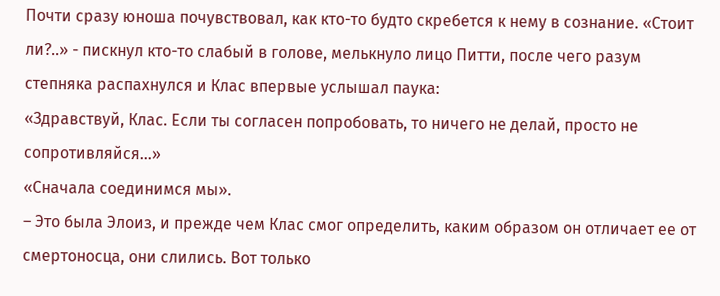Почти сразу юноша почувствовал, как кто-то будто скребется к нему в сознание. «Стоит ли?..» - пискнул кто-то слабый в голове, мелькнуло лицо Питти, после чего разум степняка распахнулся и Клас впервые услышал паука:
«Здравствуй, Клас. Если ты согласен попробовать, то ничего не делай, просто не сопротивляйся…»
«Сначала соединимся мы».
– Это была Элоиз, и прежде чем Клас смог определить, каким образом он отличает ее от смертоносца, они слились. Вот только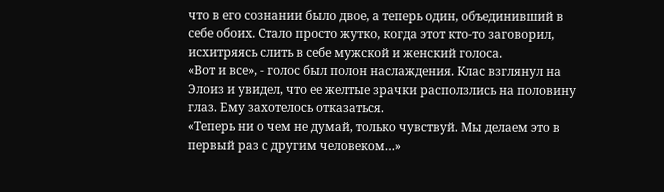что в его сознании было двое, а теперь один, объединивший в себе обоих. Стало просто жутко, когда этот кто-то заговорил, исхитряясь слить в себе мужской и женский голоса.
«Вот и все», - голос был полон наслаждения. Клас взглянул на Элоиз и увидел, что ее желтые зрачки расползлись на половину глаз. Ему захотелось отказаться.
«Теперь ни о чем не думай, только чувствуй. Мы делаем это в первый раз с другим человеком…»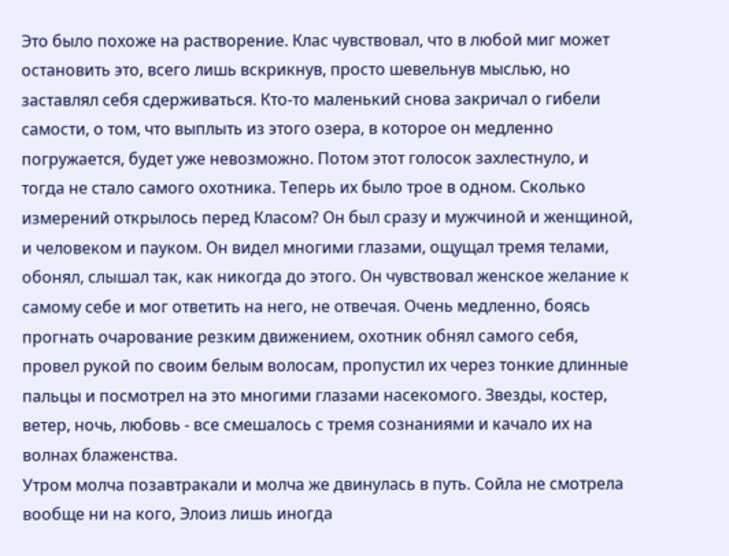Это было похоже на растворение. Клас чувствовал, что в любой миг может остановить это, всего лишь вскрикнув, просто шевельнув мыслью, но заставлял себя сдерживаться. Кто-то маленький снова закричал о гибели самости, о том, что выплыть из этого озера, в которое он медленно погружается, будет уже невозможно. Потом этот голосок захлестнуло, и тогда не стало самого охотника. Теперь их было трое в одном. Сколько измерений открылось перед Класом? Он был сразу и мужчиной и женщиной, и человеком и пауком. Он видел многими глазами, ощущал тремя телами, обонял, слышал так, как никогда до этого. Он чувствовал женское желание к самому себе и мог ответить на него, не отвечая. Очень медленно, боясь прогнать очарование резким движением, охотник обнял самого себя, провел рукой по своим белым волосам, пропустил их через тонкие длинные пальцы и посмотрел на это многими глазами насекомого. Звезды, костер, ветер, ночь, любовь - все смешалось с тремя сознаниями и качало их на волнах блаженства.
Утром молча позавтракали и молча же двинулась в путь. Сойла не смотрела вообще ни на кого, Элоиз лишь иногда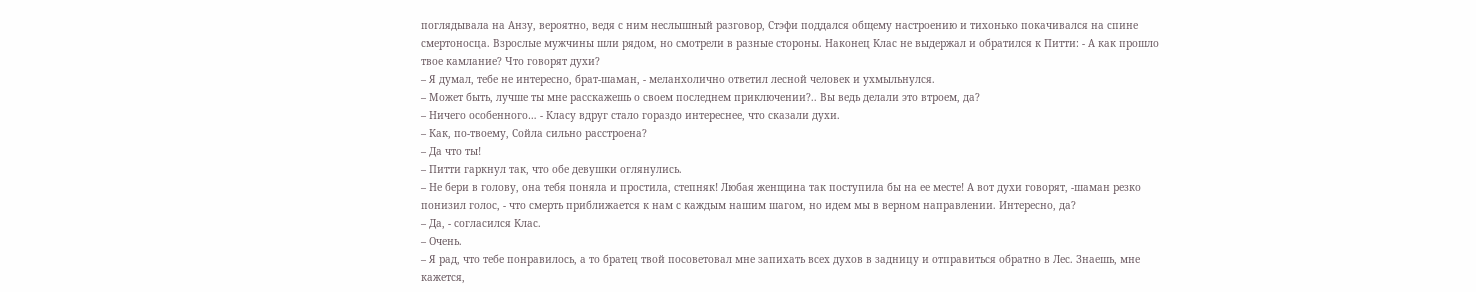поглядывала на Анзу, вероятно, ведя с ним неслышный разговор, Стэфи поддался общему настроению и тихонько покачивался на спине смертоносца. Взрослые мужчины шли рядом, но смотрели в разные стороны. Наконец Клас не выдержал и обратился к Питти: - А как прошло твое камлание? Что говорят духи?
– Я думал, тебе не интересно, брат-шаман, - меланхолично ответил лесной человек и ухмыльнулся.
– Может быть, лучше ты мне расскажешь о своем последнем приключении?.. Вы ведь делали это втроем, да?
– Ничего особенного… - Класу вдруг стало гораздо интереснее, что сказали духи.
– Как, по-твоему, Сойла сильно расстроена?
– Да что ты!
– Питти гаркнул так, что обе девушки оглянулись.
– Не бери в голову, она тебя поняла и простила, степняк! Любая женщина так поступила бы на ее месте! А вот духи говорят, -шаман резко понизил голос, - что смерть приближается к нам с каждым нашим шагом, но идем мы в верном направлении. Интересно, да?
– Да, - согласился Клас.
– Очень.
– Я рад, что тебе понравилось, а то братец твой посоветовал мне запихать всех духов в задницу и отправиться обратно в Лес. Знаешь, мне кажется,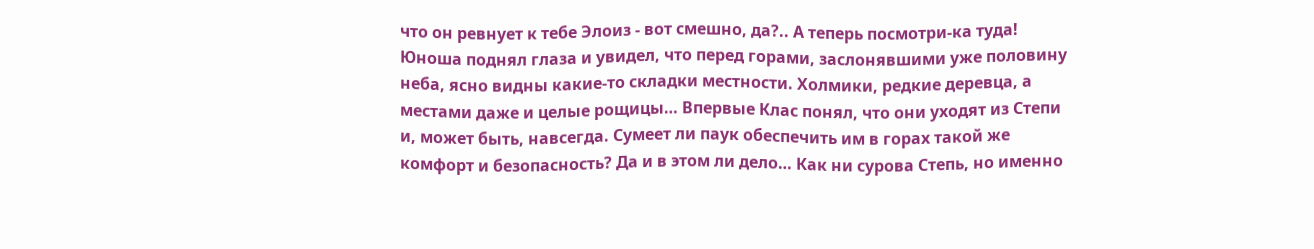что он ревнует к тебе Элоиз - вот смешно, да?.. А теперь посмотри-ка туда!
Юноша поднял глаза и увидел, что перед горами, заслонявшими уже половину неба, ясно видны какие-то складки местности. Холмики, редкие деревца, а местами даже и целые рощицы… Впервые Клас понял, что они уходят из Степи и, может быть, навсегда. Сумеет ли паук обеспечить им в горах такой же комфорт и безопасность? Да и в этом ли дело… Как ни сурова Степь, но именно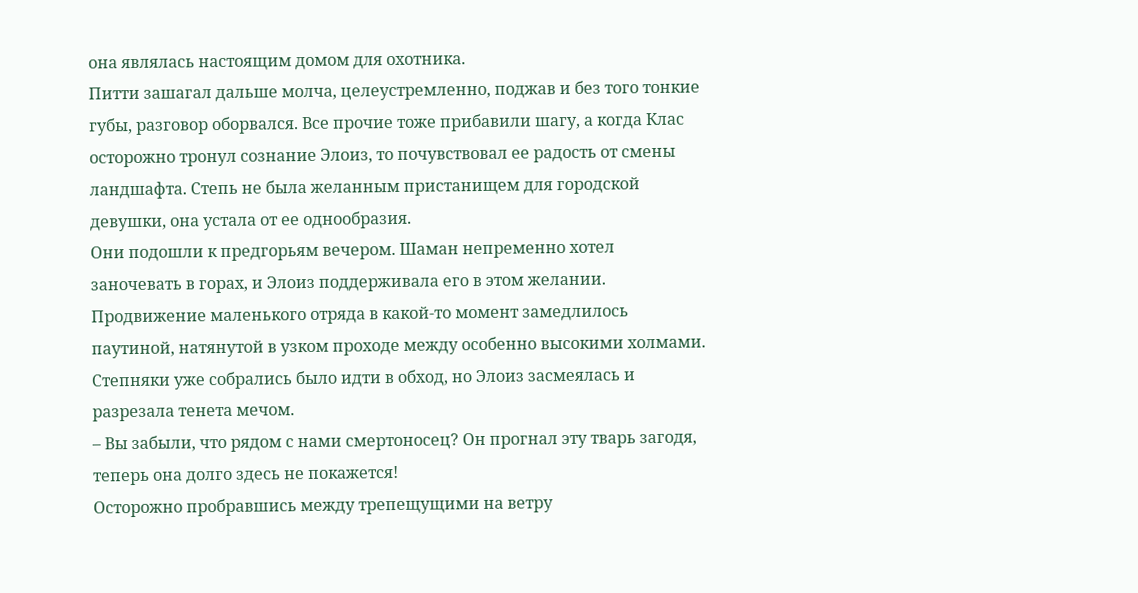она являлась настоящим домом для охотника.
Питти зашагал дальше молча, целеустремленно, поджав и без того тонкие губы, разговор оборвался. Все прочие тоже прибавили шагу, а когда Клас осторожно тронул сознание Элоиз, то почувствовал ее радость от смены ландшафта. Степь не была желанным пристанищем для городской девушки, она устала от ее однообразия.
Они подошли к предгорьям вечером. Шаман непременно хотел заночевать в горах, и Элоиз поддерживала его в этом желании. Продвижение маленького отряда в какой-то момент замедлилось паутиной, натянутой в узком проходе между особенно высокими холмами. Степняки уже собрались было идти в обход, но Элоиз засмеялась и разрезала тенета мечом.
– Вы забыли, что рядом с нами смертоносец? Он прогнал эту тварь загодя, теперь она долго здесь не покажется!
Осторожно пробравшись между трепещущими на ветру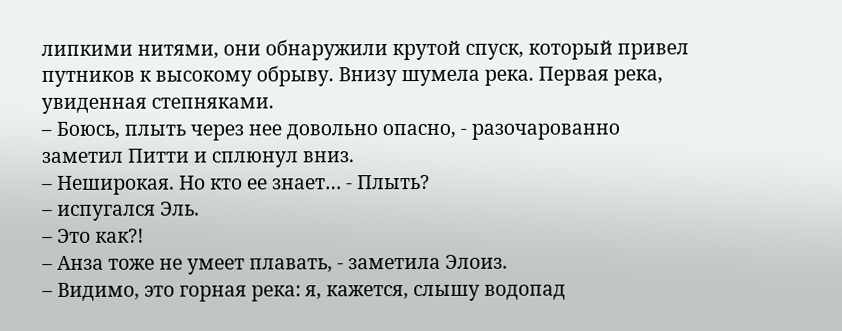липкими нитями, они обнаружили крутой спуск, который привел путников к высокому обрыву. Внизу шумела река. Первая река, увиденная степняками.
– Боюсь, плыть через нее довольно опасно, - разочарованно заметил Питти и сплюнул вниз.
– Неширокая. Но кто ее знает… - Плыть?
– испугался Эль.
– Это как?!
– Анза тоже не умеет плавать, - заметила Элоиз.
– Видимо, это горная река: я, кажется, слышу водопад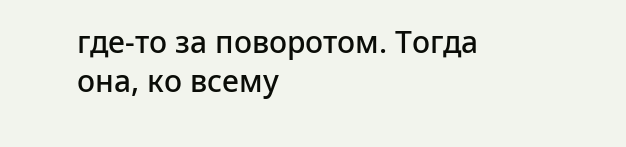где-то за поворотом. Тогда она, ко всему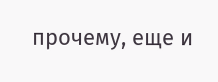прочему, еще и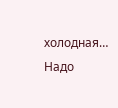холодная… Надо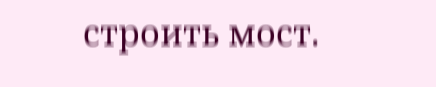строить мост.